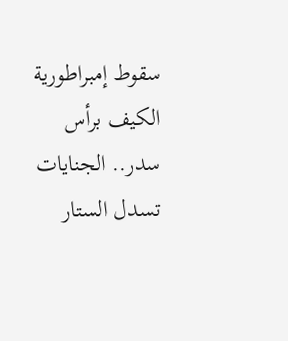سقوط إمبراطورية الكيف برأس سدر.. الجنايات تسدل الستار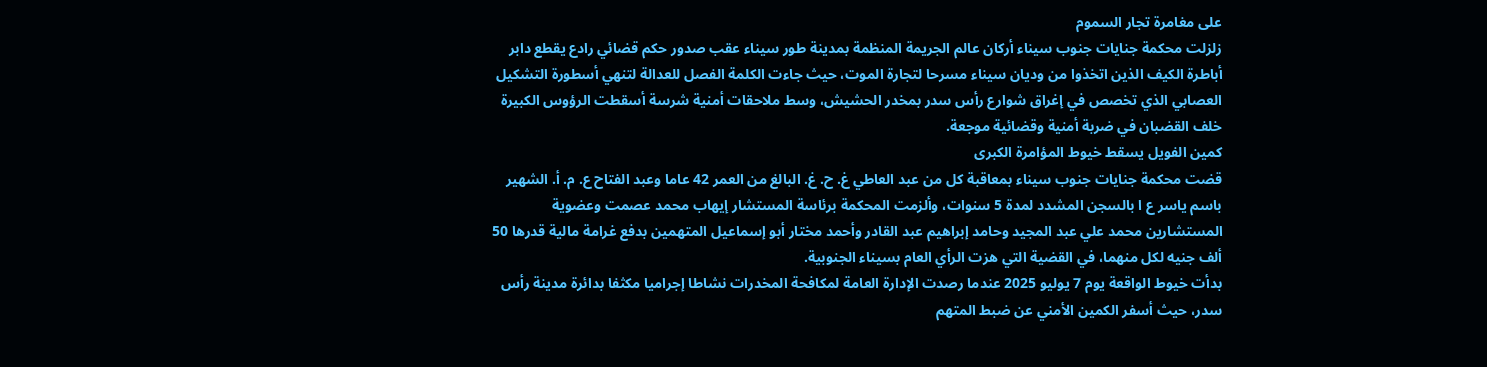على مغامرة تجار السموم
زلزلت محكمة جنايات جنوب سيناء أركان عالم الجريمة المنظمة بمدينة طور سيناء عقب صدور حكم قضائي رادع يقطع دابر أباطرة الكيف الذين اتخذوا من وديان سيناء مسرحا لتجارة الموت، حيث جاءت الكلمة الفصل للعدالة لتنهي أسطورة التشكيل العصابي الذي تخصص في إغراق شوارع رأس سدر بمخدر الحشيش، وسط ملاحقات أمنية شرسة أسقطت الرؤوس الكبيرة خلف القضبان في ضربة أمنية وقضائية موجعة.
كمين الفويل يسقط خيوط المؤامرة الكبرى
قضت محكمة جنايات جنوب سيناء بمعاقبة كل من عبد العاطي غ. ح. غ. البالغ من العمر 42 عاما وعبد الفتاح ع. م. أ. الشهير باسم ياسر ع ا بالسجن المشدد لمدة 5 سنوات، وألزمت المحكمة برئاسة المستشار إيهاب محمد عصمت وعضوية المستشارين محمد علي عبد المجيد وحامد إبراهيم عبد القادر وأحمد مختار أبو إسماعيل المتهمين بدفع غرامة مالية قدرها 50 ألف جنيه لكل منهما، في القضية التي هزت الرأي العام بسيناء الجنوبية.
بدأت خيوط الواقعة يوم 7 يوليو 2025 عندما رصدت الإدارة العامة لمكافحة المخدرات نشاطا إجراميا مكثفا بدائرة مدينة رأس سدر، حيث أسفر الكمين الأمني عن ضبط المتهم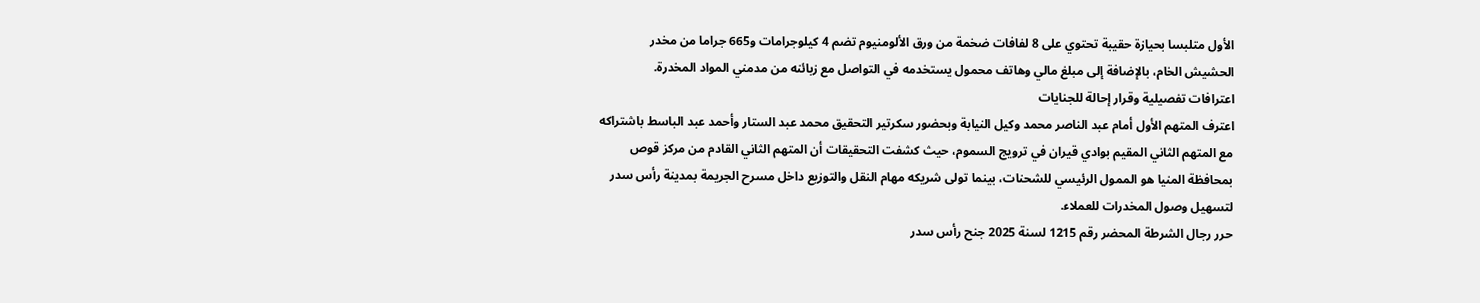الأول متلبسا بحيازة حقيبة تحتوي على 8 لفافات ضخمة من ورق الألومنيوم تضم 4 كيلوجرامات و665 جراما من مخدر الحشيش الخام، بالإضافة إلى مبلغ مالي وهاتف محمول يستخدمه في التواصل مع زبائنه من مدمني المواد المخدرة.
اعترافات تفصيلية وقرار إحالة للجنايات
اعترف المتهم الأول أمام عبد الناصر محمد وكيل النيابة وبحضور سكرتير التحقيق محمد عبد الستار وأحمد عبد الباسط باشتراكه مع المتهم الثاني المقيم بوادي قيران في ترويج السموم، حيث كشفت التحقيقات أن المتهم الثاني القادم من مركز قوص بمحافظة المنيا هو الممول الرئيسي للشحنات، بينما تولى شريكه مهام النقل والتوزيع داخل مسرح الجريمة بمدينة رأس سدر لتسهيل وصول المخدرات للعملاء.
حرر رجال الشرطة المحضر رقم 1215 لسنة 2025 جنح رأس سدر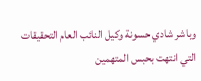وباشر شادي حسونة وكيل النائب العام التحقيقات التي انتهت بحبس المتهمين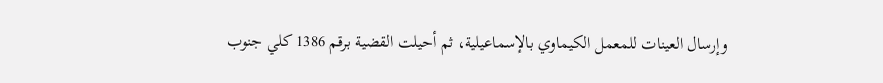وإرسال العينات للمعمل الكيماوي بالإسماعيلية، ثم أحيلت القضية برقم 1386 كلي جنوب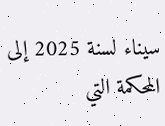سيناء لسنة 2025 إلى المحكمة التي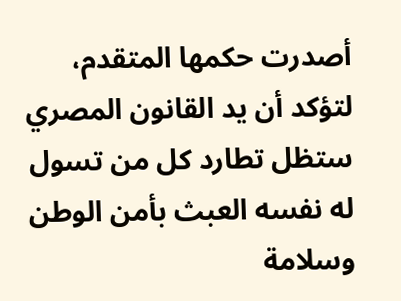أصدرت حكمها المتقدم، لتؤكد أن يد القانون المصري ستظل تطارد كل من تسول له نفسه العبث بأمن الوطن وسلامة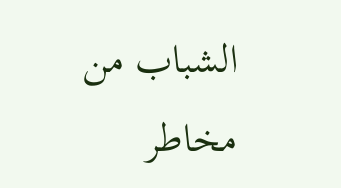الشباب من مخاطر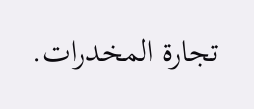تجارة المخدرات.